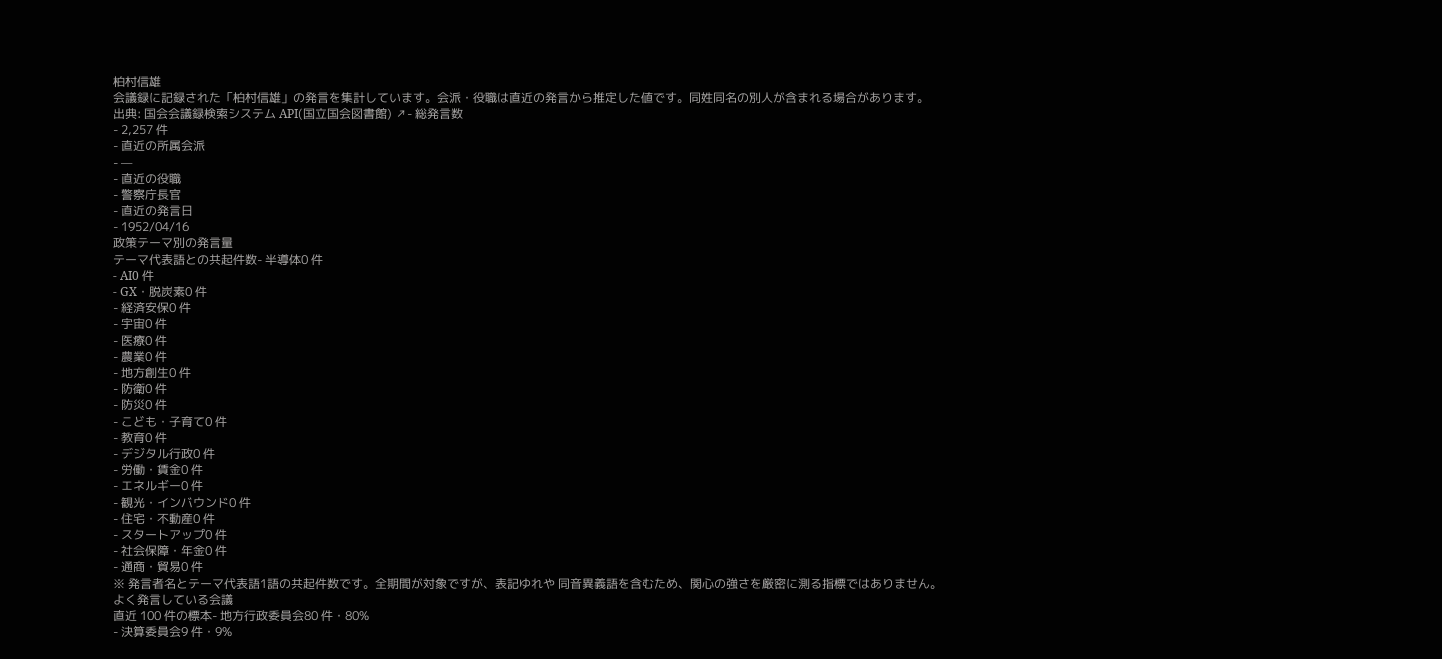柏村信雄
会議録に記録された「柏村信雄」の発言を集計しています。会派・役職は直近の発言から推定した値です。同姓同名の別人が含まれる場合があります。
出典: 国会会議録検索システム API(国立国会図書館) ↗- 総発言数
- 2,257 件
- 直近の所属会派
- —
- 直近の役職
- 警察庁長官
- 直近の発言日
- 1952/04/16
政策テーマ別の発言量
テーマ代表語との共起件数- 半導体0 件
- AI0 件
- GX・脱炭素0 件
- 経済安保0 件
- 宇宙0 件
- 医療0 件
- 農業0 件
- 地方創生0 件
- 防衛0 件
- 防災0 件
- こども・子育て0 件
- 教育0 件
- デジタル行政0 件
- 労働・賃金0 件
- エネルギー0 件
- 観光・インバウンド0 件
- 住宅・不動産0 件
- スタートアップ0 件
- 社会保障・年金0 件
- 通商・貿易0 件
※ 発言者名とテーマ代表語1語の共起件数です。全期間が対象ですが、表記ゆれや 同音異義語を含むため、関心の強さを厳密に測る指標ではありません。
よく発言している会議
直近 100 件の標本- 地方行政委員会80 件・80%
- 決算委員会9 件・9%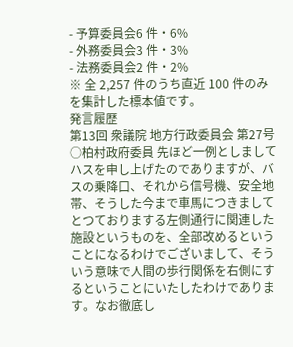- 予算委員会6 件・6%
- 外務委員会3 件・3%
- 法務委員会2 件・2%
※ 全 2,257 件のうち直近 100 件のみを集計した標本値です。
発言履歴
第13回 衆議院 地方行政委員会 第27号
○柏村政府委員 先ほど一例としましてハスを申し上げたのでありますが、バスの乗降口、それから信号機、安全地帯、そうした今まで車馬につきましてとつておりまする左側通行に関連した施設というものを、全部改めるということになるわけでございまして、そういう意味で人間の歩行関係を右側にするということにいたしたわけであります。なお徹底し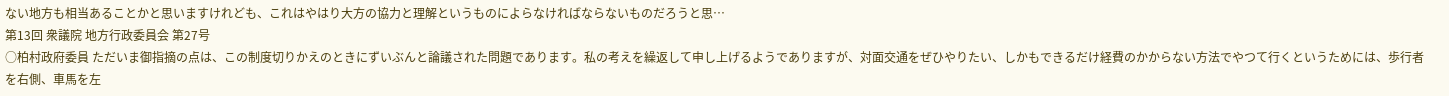ない地方も相当あることかと思いますけれども、これはやはり大方の協力と理解というものによらなければならないものだろうと思…
第13回 衆議院 地方行政委員会 第27号
○柏村政府委員 ただいま御指摘の点は、この制度切りかえのときにずいぶんと論議された問題であります。私の考えを繰返して申し上げるようでありますが、対面交通をぜひやりたい、しかもできるだけ経費のかからない方法でやつて行くというためには、歩行者を右側、車馬を左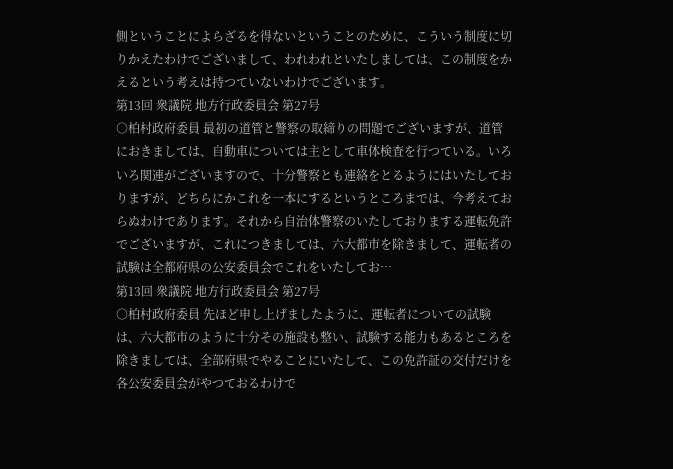側ということによらざるを得ないということのために、こういう制度に切りかえたわけでございまして、われわれといたしましては、この制度をかえるという考えは持つていないわけでございます。
第13回 衆議院 地方行政委員会 第27号
○柏村政府委員 最初の道管と警察の取締りの問題でございますが、道管におきましては、自動車については主として車体検査を行つている。いろいろ関連がございますので、十分警察とも連絡をとるようにはいたしておりますが、どちらにかこれを一本にするというところまでは、今考えておらぬわけであります。それから自治体警察のいたしておりまする運転免許でございますが、これにつきましては、六大都市を除きまして、運転者の試験は全都府県の公安委員会でこれをいたしてお…
第13回 衆議院 地方行政委員会 第27号
○柏村政府委員 先ほど申し上げましたように、運転者についての試験は、六大都市のように十分その施設も整い、試験する能力もあるところを除きましては、全部府県でやることにいたして、この免許証の交付だけを各公安委員会がやつておるわけで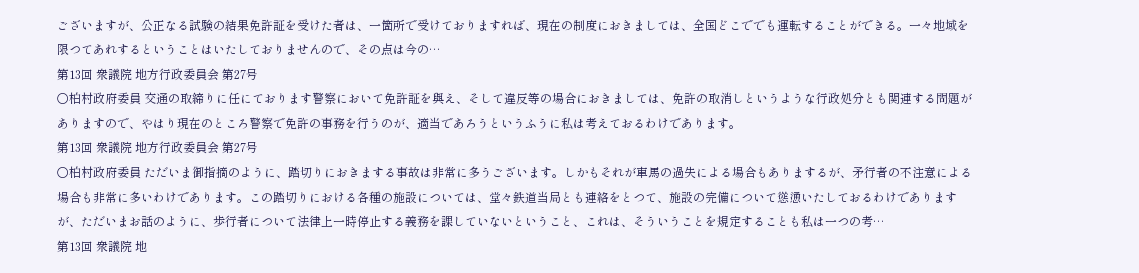ございますが、公正なる試験の結果免許証を受けた者は、一箇所で受けておりますれば、現在の制度におきましては、全国どこででも運転することができる。一々地域を限つてあれするということはいたしておりませんので、その点は今の…
第13回 衆議院 地方行政委員会 第27号
○柏村政府委員 交通の取締りに任にております警察において免許証を與え、そして違反等の場合におきましては、免許の取消しというような行政処分とも関連する問題がありますので、やはり現在のところ警察で免許の事務を行うのが、適当であろうというふうに私は考えておるわけであります。
第13回 衆議院 地方行政委員会 第27号
○柏村政府委員 ただいま御指摘のように、踏切りにおきまする事故は非常に多うございます。しかもそれが車馬の過失による場合もありまするが、矛行者の不注意による場合も非常に多いわけであります。この踏切りにおける各種の施設については、堂々鉄道当局とも連絡をとつて、施設の完備について慫慂いたしておるわけでありますが、ただいまお話のように、歩行者について法律上一時停止する義務を課していないということ、これは、そういうことを規定することも私は一つの考…
第13回 衆議院 地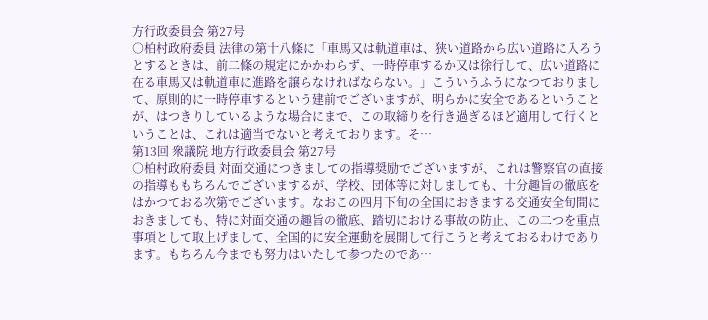方行政委員会 第27号
○柏村政府委員 法律の第十八條に「車馬又は軌道車は、狭い道路から広い道路に入ろうとするときは、前二條の規定にかかわらず、一時停車するか又は徐行して、広い道路に在る車馬又は軌道車に進路を譲らなければならない。」こういうふうになつておりまして、原則的に一時停車するという建前でございますが、明らかに安全であるということが、はつきりしているような場合にまで、この取締りを行き過ぎるほど適用して行くということは、これは適当でないと考えております。そ…
第13回 衆議院 地方行政委員会 第27号
○柏村政府委員 対面交通につきましての指導奨励でございますが、これは警察官の直接の指導ももちろんでございまするが、学校、団体等に対しましても、十分趣旨の徹底をはかつておる次第でございます。なおこの四月下旬の全国におきまする交通安全旬間におきましても、特に対面交通の趣旨の徹底、踏切における事故の防止、この二つを重点事項として取上げまして、全国的に安全運動を展開して行こうと考えておるわけであります。もちろん今までも努力はいたして参つたのであ…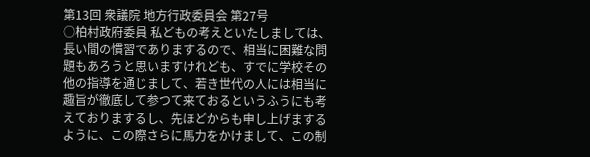第13回 衆議院 地方行政委員会 第27号
○柏村政府委員 私どもの考えといたしましては、長い間の慣習でありまするので、相当に困難な問題もあろうと思いますけれども、すでに学校その他の指導を通じまして、若き世代の人には相当に趣旨が徹底して参つて来ておるというふうにも考えておりまするし、先ほどからも申し上げまするように、この際さらに馬力をかけまして、この制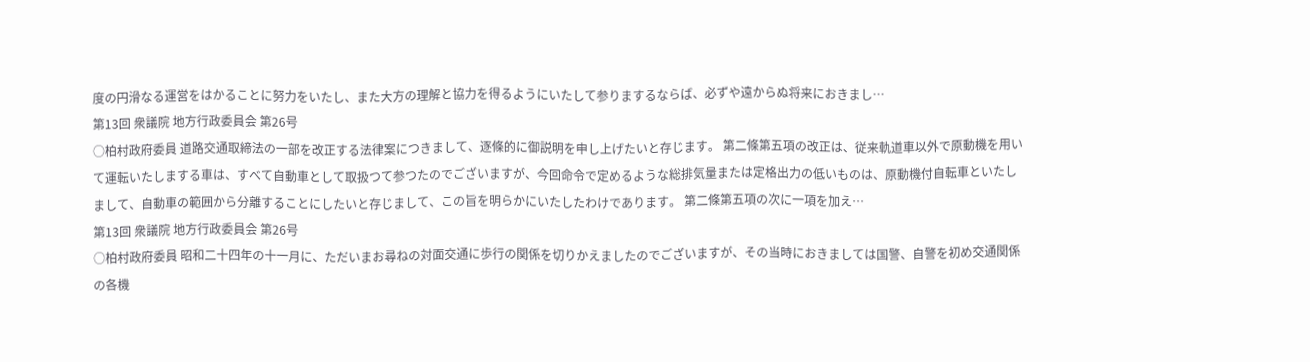度の円滑なる運営をはかることに努力をいたし、また大方の理解と協力を得るようにいたして参りまするならば、必ずや遠からぬ将来におきまし…
第13回 衆議院 地方行政委員会 第26号
○柏村政府委員 道路交通取締法の一部を改正する法律案につきまして、逐條的に御説明を申し上げたいと存じます。 第二條第五項の改正は、従来軌道車以外で原動機を用いて運転いたしまする車は、すべて自動車として取扱つて参つたのでございますが、今回命令で定めるような総排気量または定格出力の低いものは、原動機付自転車といたしまして、自動車の範囲から分離することにしたいと存じまして、この旨を明らかにいたしたわけであります。 第二條第五項の次に一項を加え…
第13回 衆議院 地方行政委員会 第26号
○柏村政府委員 昭和二十四年の十一月に、ただいまお尋ねの対面交通に歩行の関係を切りかえましたのでございますが、その当時におきましては国警、自警を初め交通関係の各機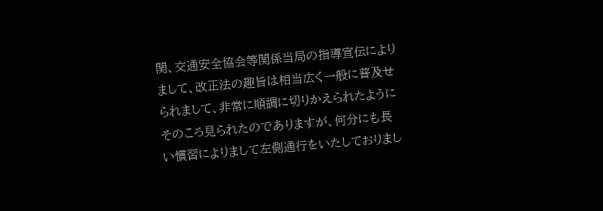関、交通安全協会等関係当局の指導宣伝によりまして、改正法の趣旨は相当広く一般に普及せられまして、非常に順調に切りかえられたようにそのころ見られたのでありますが、何分にも長い慣習によりまして左側通行をいたしておりまし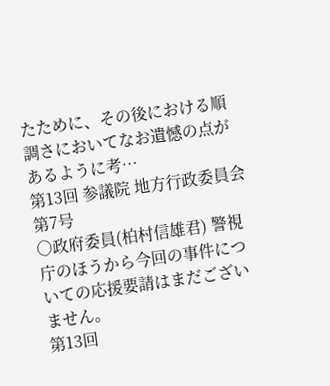たために、その後における順調さにおいてなお遺憾の点があるように考…
第13回 参議院 地方行政委員会 第7号
○政府委員(柏村信雄君) 警視庁のほうから今回の事件についての応援要請はまだございません。
第13回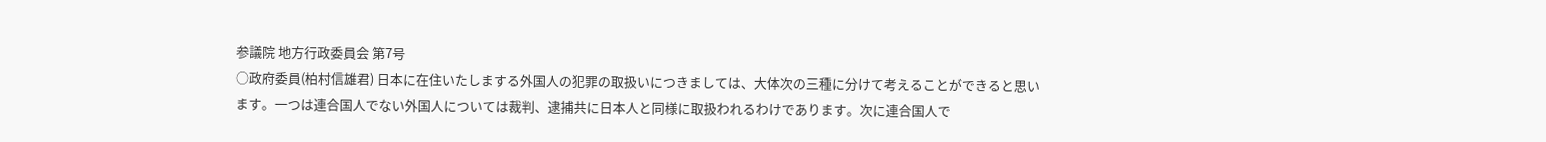参議院 地方行政委員会 第7号
○政府委員(柏村信雄君) 日本に在住いたしまする外国人の犯罪の取扱いにつきましては、大体次の三種に分けて考えることができると思います。一つは連合国人でない外国人については裁判、逮捕共に日本人と同様に取扱われるわけであります。次に連合国人で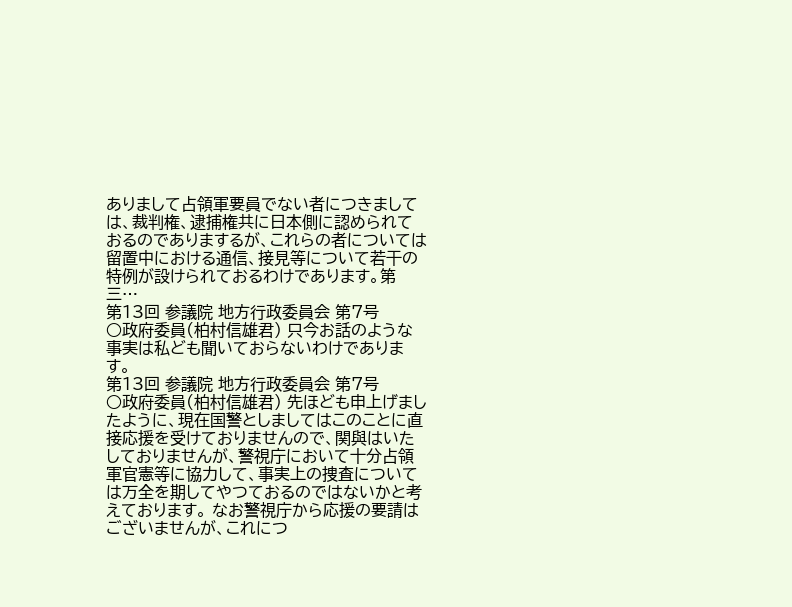ありまして占領軍要員でない者につきましては、裁判権、逮捕権共に日本側に認められておるのでありまするが、これらの者については留置中における通信、接見等について若干の特例が設けられておるわけであります。第三…
第13回 参議院 地方行政委員会 第7号
○政府委員(柏村信雄君) 只今お話のような事実は私ども聞いておらないわけであります。
第13回 参議院 地方行政委員会 第7号
○政府委員(柏村信雄君) 先ほども申上げましたように、現在国警としましてはこのことに直接応援を受けておりませんので、関與はいたしておりませんが、警視庁において十分占領軍官憲等に協力して、事実上の捜査については万全を期してやつておるのではないかと考えております。 なお警視庁から応援の要請はございませんが、これにつ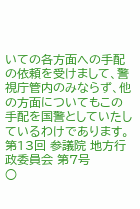いての各方面への手配の依頼を受けまして、警視庁管内のみならず、他の方面についてもこの手配を国警としていたしているわけであります。
第13回 参議院 地方行政委員会 第7号
○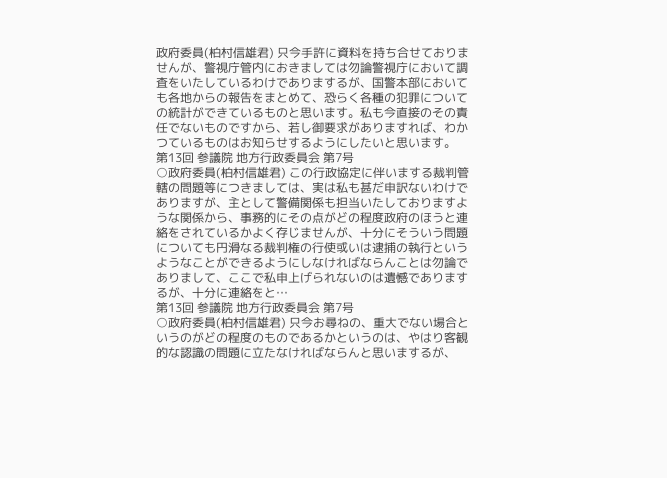政府委員(柏村信雄君) 只今手許に資料を持ち合せておりませんが、警視庁管内におきましては勿論警視庁において調査をいたしているわけでありまするが、国警本部においても各地からの報告をまとめて、恐らく各種の犯罪についての統計ができているものと思います。私も今直接のその責任でないものですから、若し御要求がありますれば、わかつているものはお知らせするようにしたいと思います。
第13回 参議院 地方行政委員会 第7号
○政府委員(柏村信雄君) この行政協定に伴いまする裁判管轄の問題等につきましては、実は私も甚だ申訳ないわけでありますが、主として警備関係も担当いたしておりますような関係から、事務的にその点がどの程度政府のほうと連絡をされているかよく存じませんが、十分にそういう問題についても円滑なる裁判権の行使或いは逮捕の執行というようなことができるようにしなければならんことは勿論でありまして、ここで私申上げられないのは遺憾でありまするが、十分に連絡をと…
第13回 参議院 地方行政委員会 第7号
○政府委員(柏村信雄君) 只今お尋ねの、重大でない場合というのがどの程度のものであるかというのは、やはり客観的な認識の問題に立たなければならんと思いまするが、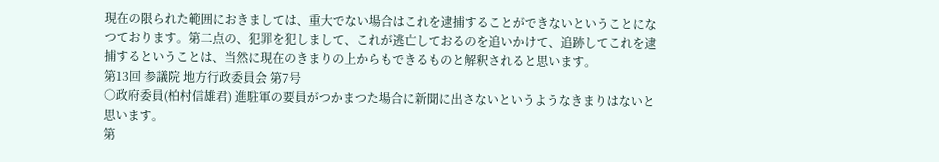現在の限られた範囲におきましては、重大でない場合はこれを逮捕することができないということになつております。第二点の、犯罪を犯しまして、これが逃亡しておるのを追いかけて、追跡してこれを逮捕するということは、当然に現在のきまりの上からもできるものと解釈されると思います。
第13回 参議院 地方行政委員会 第7号
○政府委員(柏村信雄君) 進駐軍の要員がつかまつた場合に新聞に出さないというようなきまりはないと思います。
第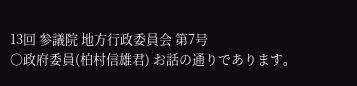13回 参議院 地方行政委員会 第7号
○政府委員(柏村信雄君) お話の通りであります。